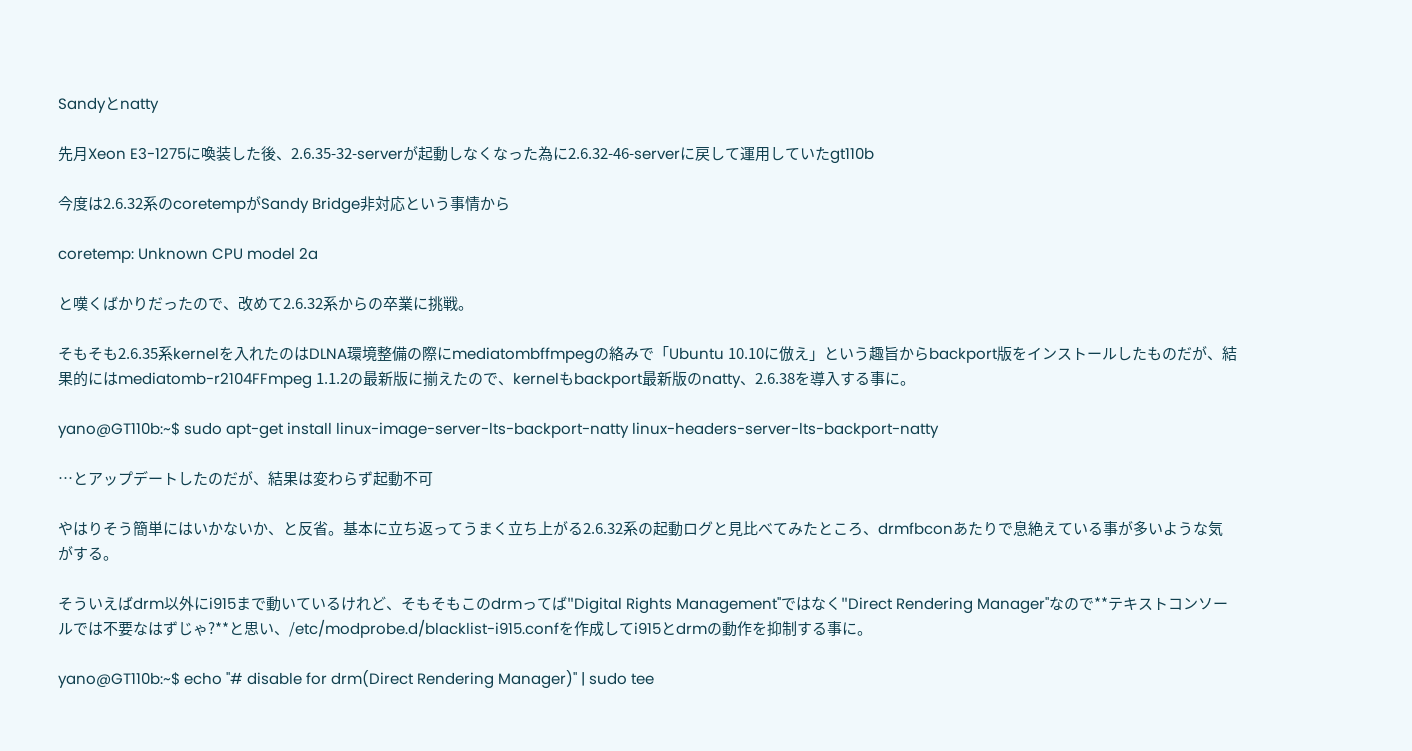Sandyとnatty

先月Xeon E3-1275に喚装した後、2.6.35-32-serverが起動しなくなった為に2.6.32-46-serverに戻して運用していたgt110b

今度は2.6.32系のcoretempがSandy Bridge非対応という事情から

coretemp: Unknown CPU model 2a

と嘆くばかりだったので、改めて2.6.32系からの卒業に挑戦。

そもそも2.6.35系kernelを入れたのはDLNA環境整備の際にmediatombffmpegの絡みで「Ubuntu 10.10に倣え」という趣旨からbackport版をインストールしたものだが、結果的にはmediatomb-r2104FFmpeg 1.1.2の最新版に揃えたので、kernelもbackport最新版のnatty、2.6.38を導入する事に。

yano@GT110b:~$ sudo apt-get install linux-image-server-lts-backport-natty linux-headers-server-lts-backport-natty

…とアップデートしたのだが、結果は変わらず起動不可

やはりそう簡単にはいかないか、と反省。基本に立ち返ってうまく立ち上がる2.6.32系の起動ログと見比べてみたところ、drmfbconあたりで息絶えている事が多いような気がする。

そういえばdrm以外にi915まで動いているけれど、そもそもこのdrmってば"Digital Rights Management"ではなく"Direct Rendering Manager"なので**テキストコンソールでは不要なはずじゃ?**と思い、/etc/modprobe.d/blacklist-i915.confを作成してi915とdrmの動作を抑制する事に。

yano@GT110b:~$ echo "# disable for drm(Direct Rendering Manager)" | sudo tee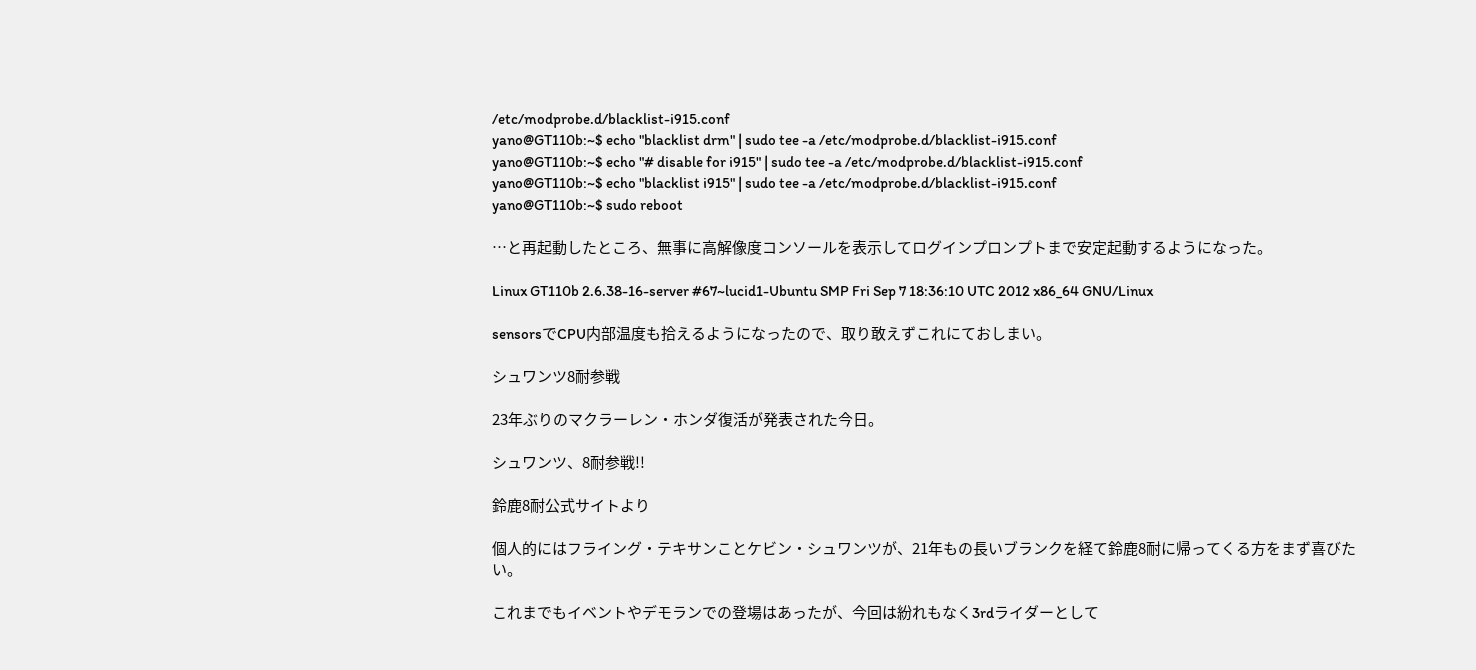/etc/modprobe.d/blacklist-i915.conf
yano@GT110b:~$ echo "blacklist drm" | sudo tee -a /etc/modprobe.d/blacklist-i915.conf
yano@GT110b:~$ echo "# disable for i915" | sudo tee -a /etc/modprobe.d/blacklist-i915.conf
yano@GT110b:~$ echo "blacklist i915" | sudo tee -a /etc/modprobe.d/blacklist-i915.conf
yano@GT110b:~$ sudo reboot

…と再起動したところ、無事に高解像度コンソールを表示してログインプロンプトまで安定起動するようになった。

Linux GT110b 2.6.38-16-server #67~lucid1-Ubuntu SMP Fri Sep 7 18:36:10 UTC 2012 x86_64 GNU/Linux

sensorsでCPU内部温度も拾えるようになったので、取り敢えずこれにておしまい。

シュワンツ8耐参戦

23年ぶりのマクラーレン・ホンダ復活が発表された今日。

シュワンツ、8耐参戦!!

鈴鹿8耐公式サイトより

個人的にはフライング・テキサンことケビン・シュワンツが、21年もの長いブランクを経て鈴鹿8耐に帰ってくる方をまず喜びたい。

これまでもイベントやデモランでの登場はあったが、今回は紛れもなく3rdライダーとして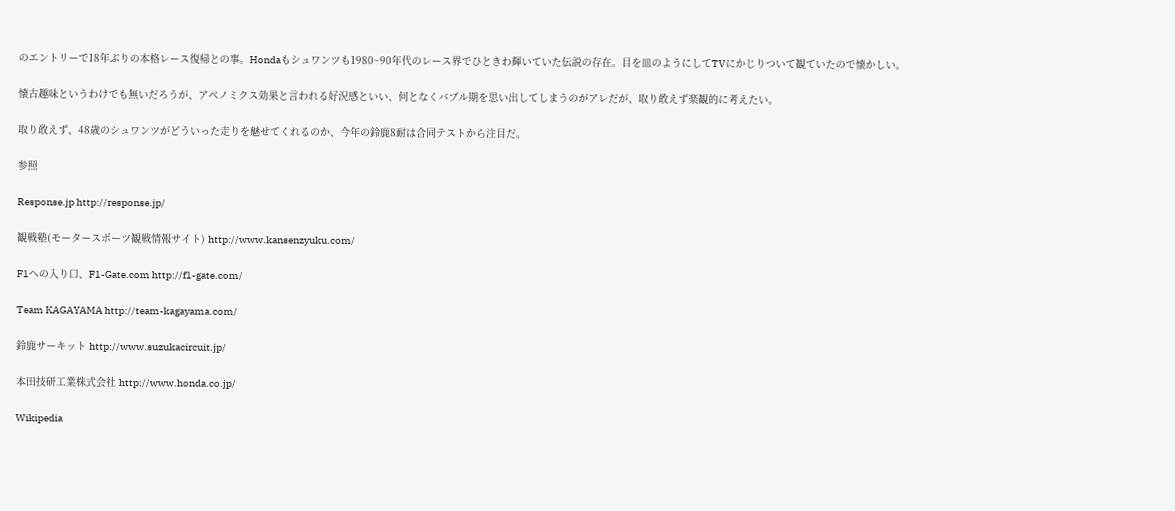のエントリーで18年ぶりの本格レース復帰との事。Hondaもシュワンツも1980~90年代のレース界でひときわ輝いていた伝説の存在。目を皿のようにしてTVにかじりついて観ていたので懐かしい。

懐古趣味というわけでも無いだろうが、アベノミクス効果と言われる好況感といい、何となくバブル期を思い出してしまうのがアレだが、取り敢えず楽観的に考えたい。

取り敢えず、48歳のシュワンツがどういった走りを魅せてくれるのか、今年の鈴鹿8耐は合同テストから注目だ。

参照

Response.jp http://response.jp/

観戦塾(モータースポーツ観戦情報サイト) http://www.kansenzyuku.com/

F1への入り口、F1-Gate.com http://f1-gate.com/

Team KAGAYAMA http://team-kagayama.com/

鈴鹿サーキット http://www.suzukacircuit.jp/

本田技研工業株式会社 http://www.honda.co.jp/

Wikipedia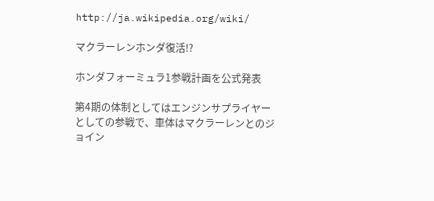http://ja.wikipedia.org/wiki/

マクラーレンホンダ復活!?

ホンダフォーミュラ1参戦計画を公式発表

第4期の体制としてはエンジンサプライヤーとしての参戦で、車体はマクラーレンとのジョイン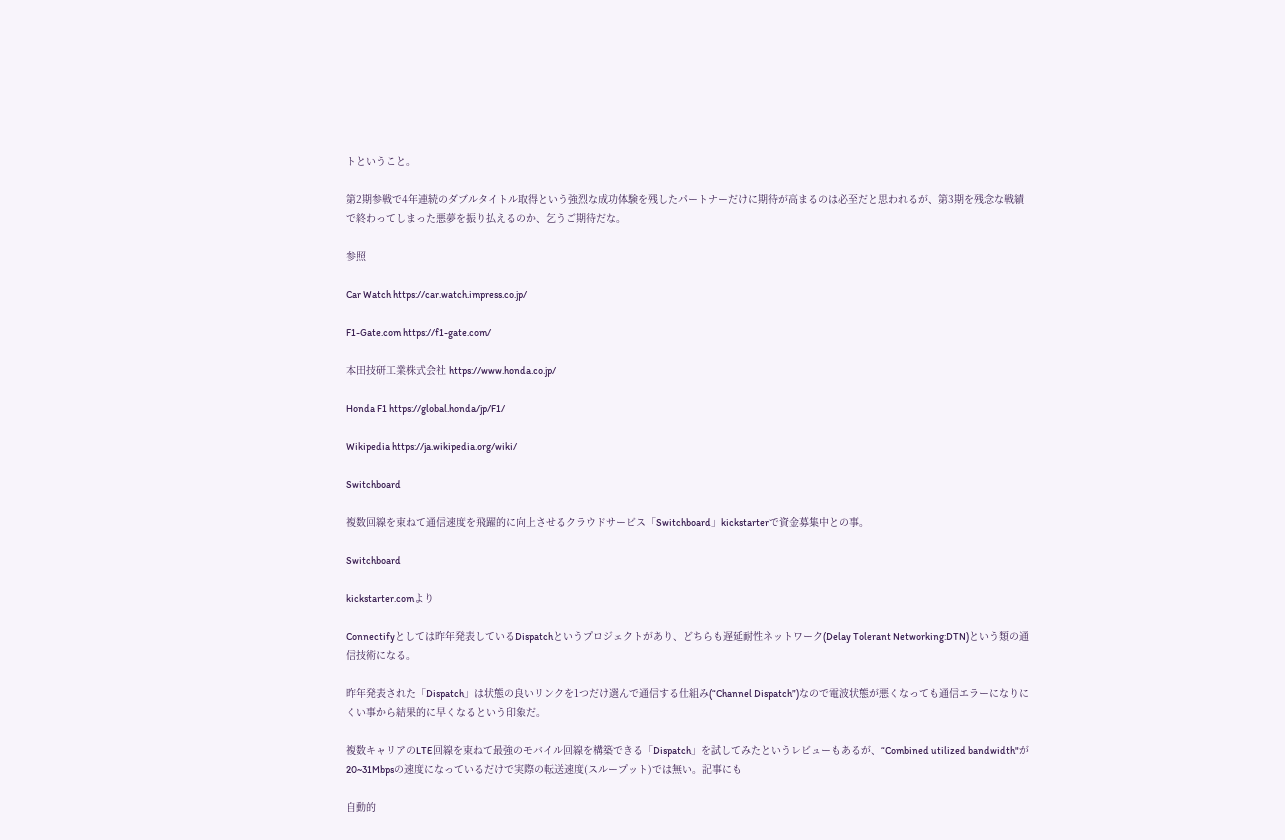トということ。

第2期参戦で4年連続のダブルタイトル取得という強烈な成功体験を残したパートナーだけに期待が高まるのは必至だと思われるが、第3期を残念な戦績で終わってしまった悪夢を振り払えるのか、乞うご期待だな。

参照

Car Watch https://car.watch.impress.co.jp/

F1-Gate.com https://f1-gate.com/

本田技研工業株式会社 https://www.honda.co.jp/

Honda F1 https://global.honda/jp/F1/

Wikipedia https://ja.wikipedia.org/wiki/

Switchboard

複数回線を束ねて通信速度を飛躍的に向上させるクラウドサービス「Switchboard」kickstarterで資金募集中との事。

Switchboard

kickstarter.comより

Connectifyとしては昨年発表しているDispatchというプロジェクトがあり、どちらも遅延耐性ネットワーク(Delay Tolerant Networking:DTN)という類の通信技術になる。

昨年発表された「Dispatch」は状態の良いリンクを1つだけ選んで通信する仕組み(“Channel Dispatch”)なので電波状態が悪くなっても通信エラーになりにくい事から結果的に早くなるという印象だ。

複数キャリアのLTE回線を束ねて最強のモバイル回線を構築できる「Dispatch」を試してみたというレビューもあるが、“Combined utilized bandwidth"が20~31Mbpsの速度になっているだけで実際の転送速度(スループット)では無い。記事にも

自動的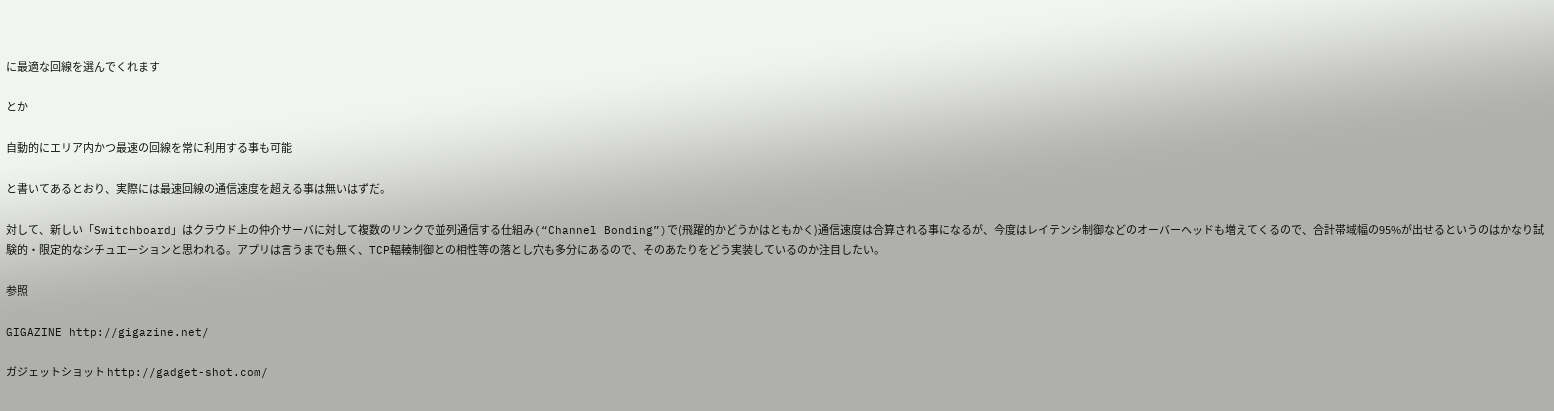に最適な回線を選んでくれます

とか

自動的にエリア内かつ最速の回線を常に利用する事も可能

と書いてあるとおり、実際には最速回線の通信速度を超える事は無いはずだ。

対して、新しい「Switchboard」はクラウド上の仲介サーバに対して複数のリンクで並列通信する仕組み(“Channel Bonding”)で(飛躍的かどうかはともかく)通信速度は合算される事になるが、今度はレイテンシ制御などのオーバーヘッドも増えてくるので、合計帯域幅の95%が出せるというのはかなり試験的・限定的なシチュエーションと思われる。アプリは言うまでも無く、TCP輻輳制御との相性等の落とし穴も多分にあるので、そのあたりをどう実装しているのか注目したい。

参照

GIGAZINE http://gigazine.net/

ガジェットショット http://gadget-shot.com/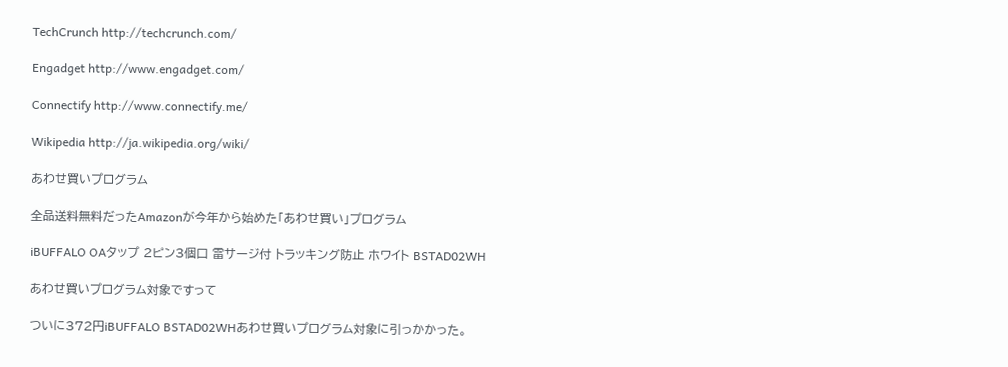TechCrunch http://techcrunch.com/

Engadget http://www.engadget.com/

Connectify http://www.connectify.me/

Wikipedia http://ja.wikipedia.org/wiki/

あわせ買いプログラム

全品送料無料だったAmazonが今年から始めた「あわせ買い」プログラム

iBUFFALO OAタップ 2ピン3個口 雷サージ付 トラッキング防止 ホワイト BSTAD02WH

あわせ買いプログラム対象ですって

ついに372円iBUFFALO BSTAD02WHあわせ買いプログラム対象に引っかかった。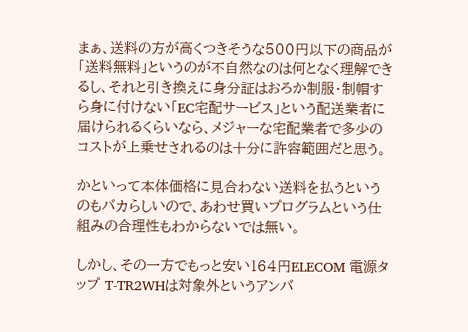まぁ、送料の方が高くつきそうな500円以下の商品が「送料無料」というのが不自然なのは何となく理解できるし、それと引き換えに身分証はおろか制服・制帽すら身に付けない「EC宅配サービス」という配送業者に届けられるくらいなら、メジャーな宅配業者で多少のコストが上乗せされるのは十分に許容範囲だと思う。

かといって本体価格に見合わない送料を払うというのもバカらしいので、あわせ買いプログラムという仕組みの合理性もわからないでは無い。

しかし、その一方でもっと安い164円ELECOM 電源タップ T-TR2WHは対象外というアンバ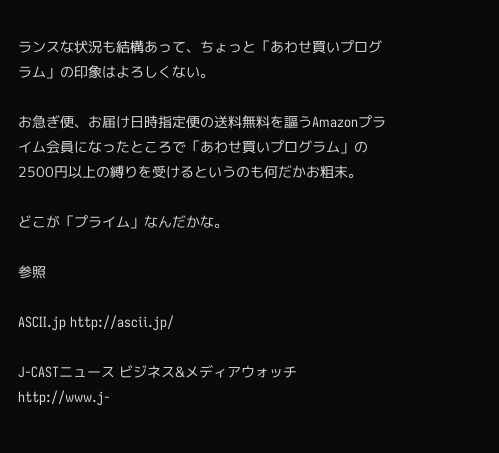ランスな状況も結構あって、ちょっと「あわせ買いプログラム」の印象はよろしくない。

お急ぎ便、お届け日時指定便の送料無料を謳うAmazonプライム会員になったところで「あわせ買いプログラム」の2500円以上の縛りを受けるというのも何だかお粗末。

どこが「プライム」なんだかな。

参照

ASCII.jp http://ascii.jp/

J-CASTニュース ビジネス&メディアウォッチ http://www.j-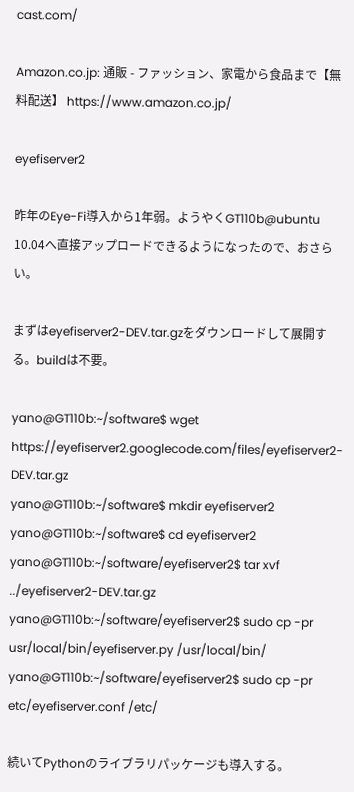cast.com/

Amazon.co.jp: 通販 - ファッション、家電から食品まで【無料配送】 https://www.amazon.co.jp/

eyefiserver2

昨年のEye-Fi導入から1年弱。ようやくGT110b@ubuntu 10.04へ直接アップロードできるようになったので、おさらい。

まずはeyefiserver2-DEV.tar.gzをダウンロードして展開する。buildは不要。

yano@GT110b:~/software$ wget https://eyefiserver2.googlecode.com/files/eyefiserver2-DEV.tar.gz
yano@GT110b:~/software$ mkdir eyefiserver2
yano@GT110b:~/software$ cd eyefiserver2
yano@GT110b:~/software/eyefiserver2$ tar xvf ../eyefiserver2-DEV.tar.gz
yano@GT110b:~/software/eyefiserver2$ sudo cp -pr usr/local/bin/eyefiserver.py /usr/local/bin/
yano@GT110b:~/software/eyefiserver2$ sudo cp -pr etc/eyefiserver.conf /etc/

続いてPythonのライブラリパッケージも導入する。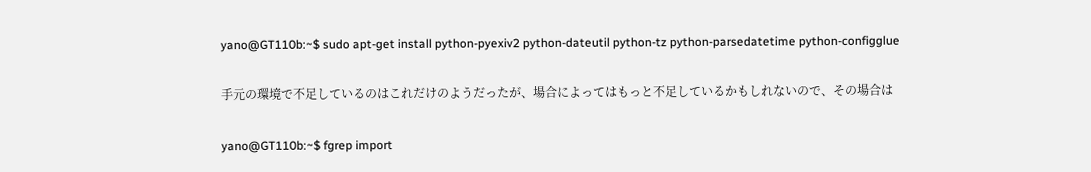yano@GT110b:~$ sudo apt-get install python-pyexiv2 python-dateutil python-tz python-parsedatetime python-configglue

手元の環境で不足しているのはこれだけのようだったが、場合によってはもっと不足しているかもしれないので、その場合は

yano@GT110b:~$ fgrep import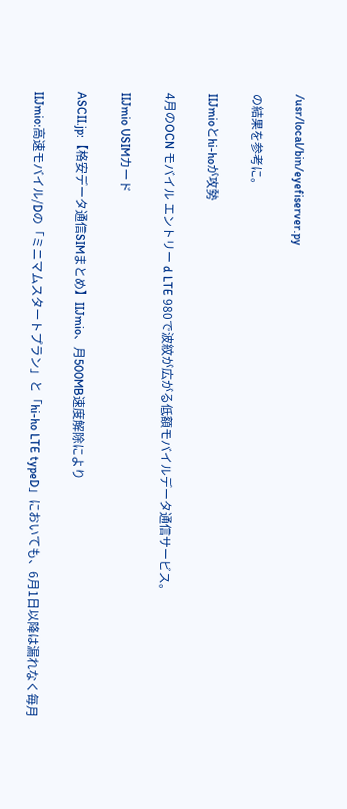/usr/local/bin/eyefiserver.py

の結果を参考に。

IIJmioとhi-hoが攻勢

4月のOCN モバイル エントリー d LTE 980で波紋が広がる低額モバイルデータ通信サービス。

IIJmio USIMカード

ASCII.jp:【格安データ通信SIMまとめ】IIJmio、月500MB速度解除により

IIJmio:高速モバイル/Dの「ミニマムスタートプラン」と「hi-ho LTE typeD」においても、6月1日以降は漏れなく毎月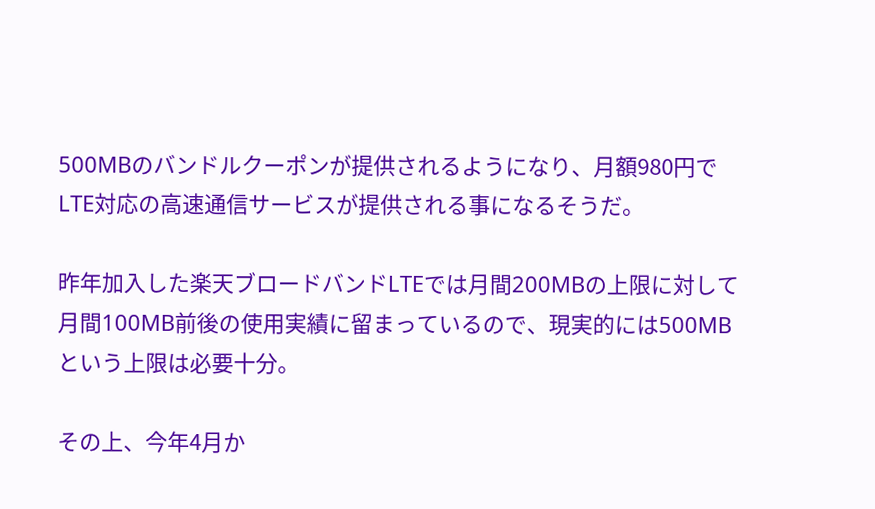500MBのバンドルクーポンが提供されるようになり、月額980円でLTE対応の高速通信サービスが提供される事になるそうだ。

昨年加入した楽天ブロードバンドLTEでは月間200MBの上限に対して月間100MB前後の使用実績に留まっているので、現実的には500MBという上限は必要十分。

その上、今年4月か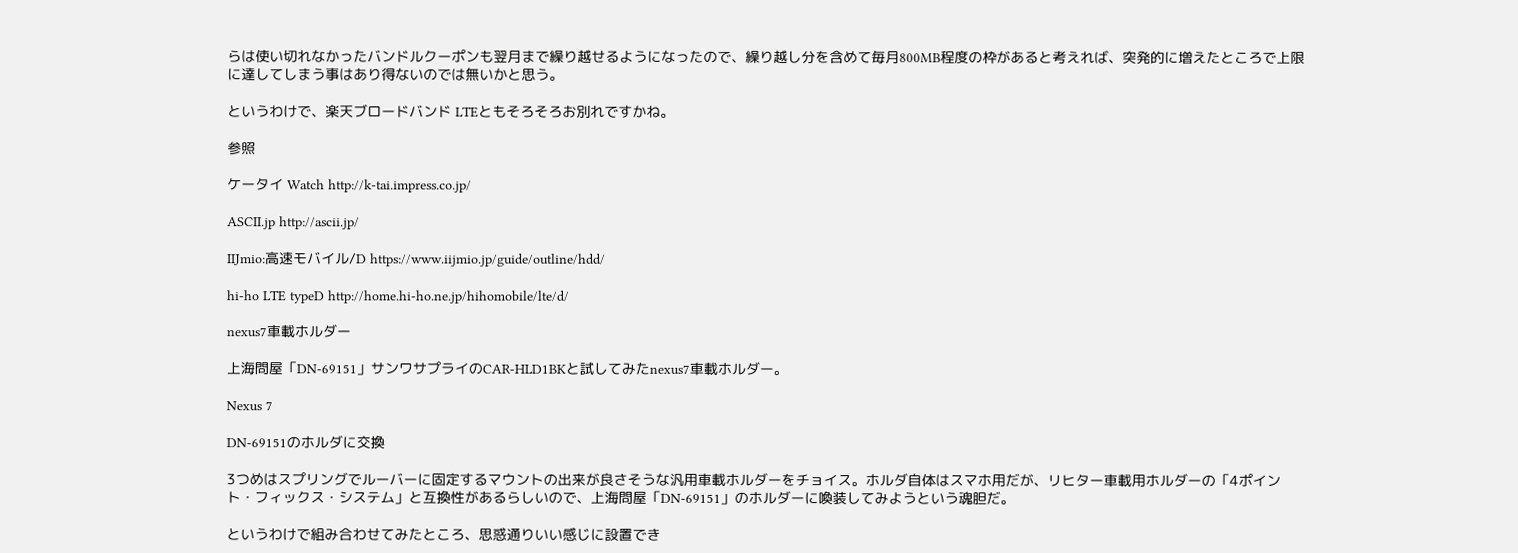らは使い切れなかったバンドルクーポンも翌月まで繰り越せるようになったので、繰り越し分を含めて毎月800MB程度の枠があると考えれば、突発的に増えたところで上限に達してしまう事はあり得ないのでは無いかと思う。

というわけで、楽天ブロードバンド LTEともそろそろお別れですかね。

参照

ケータイ Watch http://k-tai.impress.co.jp/

ASCII.jp http://ascii.jp/

IIJmio:高速モバイル/D https://www.iijmio.jp/guide/outline/hdd/

hi-ho LTE typeD http://home.hi-ho.ne.jp/hihomobile/lte/d/

nexus7車載ホルダー

上海問屋「DN-69151」サンワサプライのCAR-HLD1BKと試してみたnexus7車載ホルダー。

Nexus 7

DN-69151のホルダに交換

3つめはスプリングでルーバーに固定するマウントの出来が良さそうな汎用車載ホルダーをチョイス。ホルダ自体はスマホ用だが、リヒター車載用ホルダーの「4ポイント・フィックス・システム」と互換性があるらしいので、上海問屋「DN-69151」のホルダーに喚装してみようという魂胆だ。

というわけで組み合わせてみたところ、思惑通りいい感じに設置でき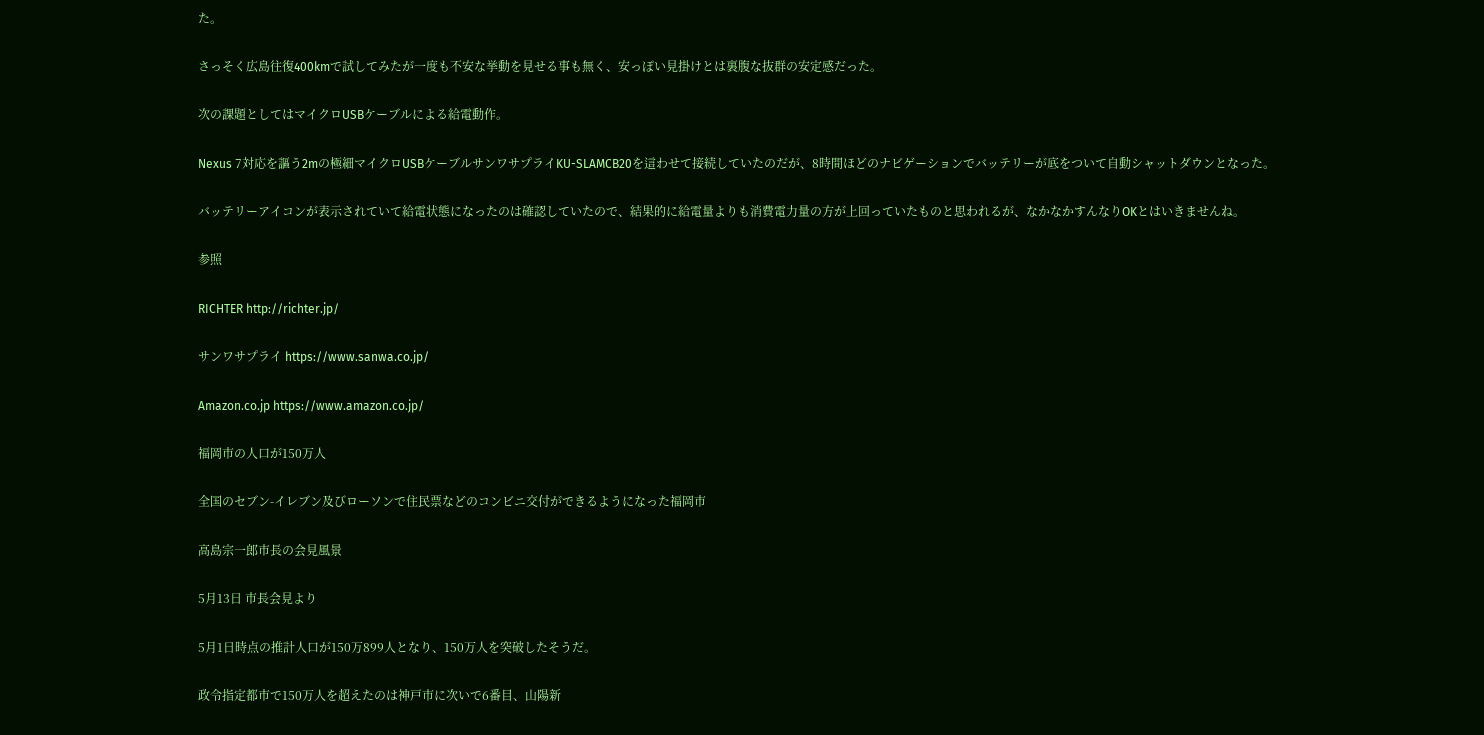た。

さっそく広島往復400kmで試してみたが一度も不安な挙動を見せる事も無く、安っぽい見掛けとは裏腹な抜群の安定感だった。

次の課題としてはマイクロUSBケーブルによる給電動作。

Nexus 7対応を謳う2mの極細マイクロUSBケーブルサンワサプライKU-SLAMCB20を這わせて接続していたのだが、8時間ほどのナビゲーションでバッテリーが底をついて自動シャットダウンとなった。

バッテリーアイコンが表示されていて給電状態になったのは確認していたので、結果的に給電量よりも消費電力量の方が上回っていたものと思われるが、なかなかすんなりOKとはいきませんね。

参照

RICHTER http://richter.jp/

サンワサプライ https://www.sanwa.co.jp/

Amazon.co.jp https://www.amazon.co.jp/

福岡市の人口が150万人

全国のセブン-イレブン及びローソンで住民票などのコンビニ交付ができるようになった福岡市

高島宗一郎市長の会見風景

5月13日 市長会見より

5月1日時点の推計人口が150万899人となり、150万人を突破したそうだ。

政令指定都市で150万人を超えたのは神戸市に次いで6番目、山陽新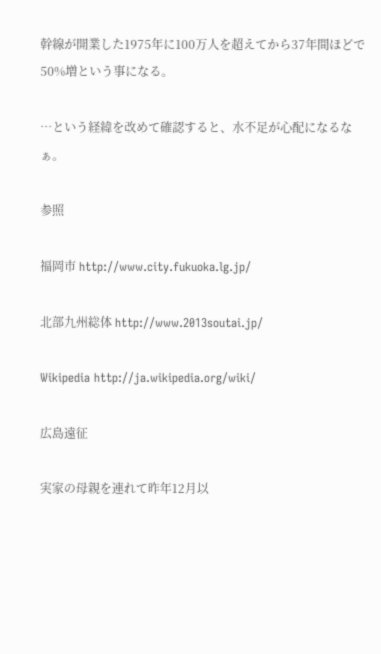幹線が開業した1975年に100万人を超えてから37年間ほどで50%増という事になる。

…という経緯を改めて確認すると、水不足が心配になるなぁ。

参照

福岡市 http://www.city.fukuoka.lg.jp/

北部九州総体 http://www.2013soutai.jp/

Wikipedia http://ja.wikipedia.org/wiki/

広島遠征

実家の母親を連れて昨年12月以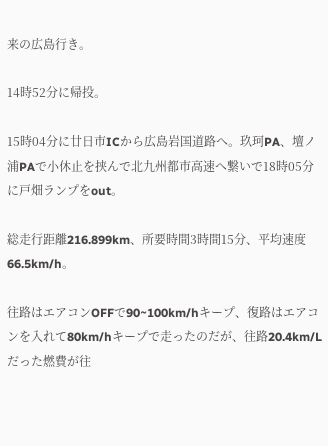来の広島行き。

14時52分に帰投。

15時04分に廿日市ICから広島岩国道路へ。玖珂PA、壇ノ浦PAで小休止を挟んで北九州都市高速へ繋いで18時05分に戸畑ランプをout。

総走行距離216.899km、所要時間3時間15分、平均速度66.5km/h。

往路はエアコンOFFで90~100km/hキープ、復路はエアコンを入れて80km/hキープで走ったのだが、往路20.4km/Lだった燃費が往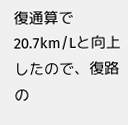復通算で20.7km/Lと向上したので、復路の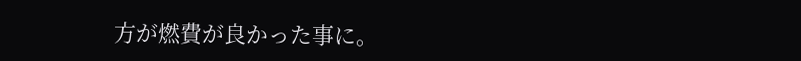方が燃費が良かった事に。